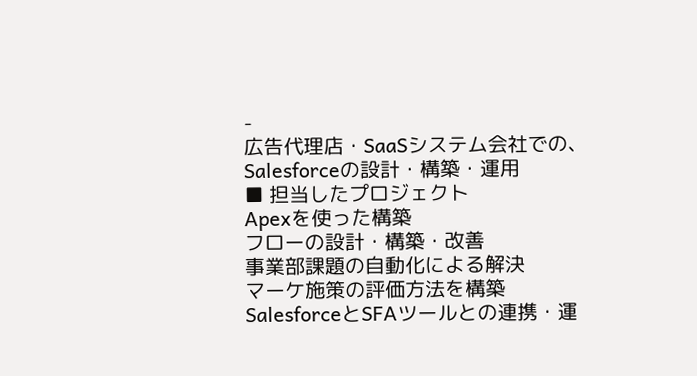-
広告代理店・SaaSシステム会社での、Salesforceの設計・構築・運用
■ 担当したプロジェクト
Apexを使った構築
フローの設計・構築・改善
事業部課題の自動化による解決
マーケ施策の評価方法を構築
SalesforceとSFAツールとの連携・運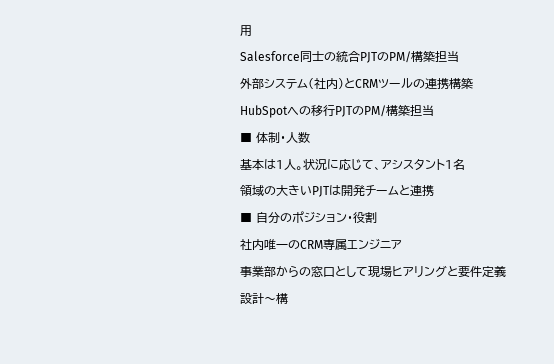用
Salesforce同士の統合PJTのPM/構築担当
外部システム(社内)とCRMツールの連携構築
HubSpotへの移行PJTのPM/構築担当
■ 体制・人数
基本は1人。状況に応じて、アシスタント1名
領域の大きいPJTは開発チームと連携
■ 自分のポジション・役割
社内唯一のCRM専属エンジニア
事業部からの窓口として現場ヒアリングと要件定義
設計〜構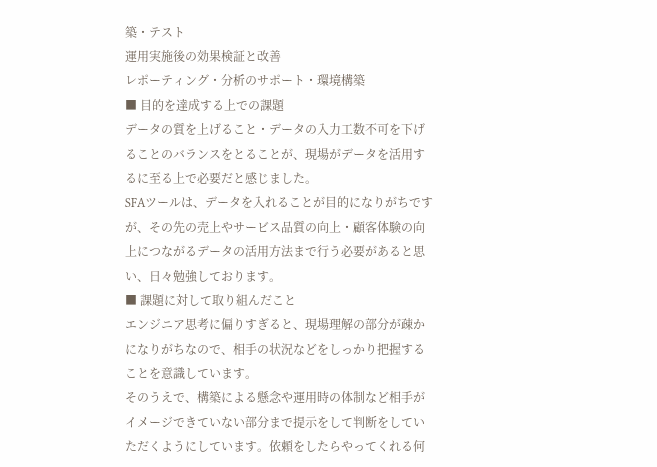築・テスト
運用実施後の効果検証と改善
レポーティング・分析のサポート・環境構築
■ 目的を達成する上での課題
データの質を上げること・データの入力工数不可を下げることのバランスをとることが、現場がデータを活用するに至る上で必要だと感じました。
SFAツールは、データを入れることが目的になりがちですが、その先の売上やサービス品質の向上・顧客体験の向上につながるデータの活用方法まで行う必要があると思い、日々勉強しております。
■ 課題に対して取り組んだこと
エンジニア思考に偏りすぎると、現場理解の部分が疎かになりがちなので、相手の状況などをしっかり把握することを意識しています。
そのうえで、構築による懸念や運用時の体制など相手がイメージできていない部分まで提示をして判断をしていただくようにしています。依頼をしたらやってくれる何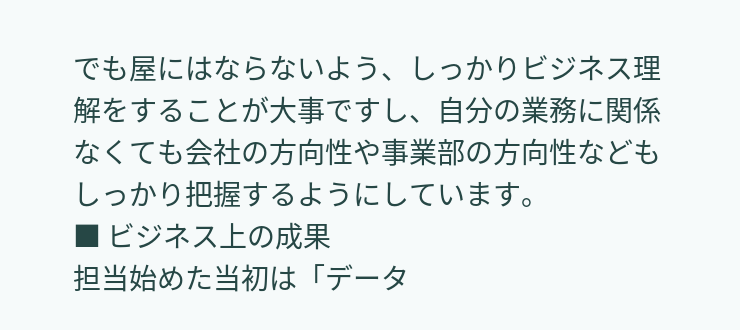でも屋にはならないよう、しっかりビジネス理解をすることが大事ですし、自分の業務に関係なくても会社の方向性や事業部の方向性などもしっかり把握するようにしています。
■ ビジネス上の成果
担当始めた当初は「データ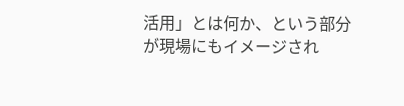活用」とは何か、という部分が現場にもイメージされ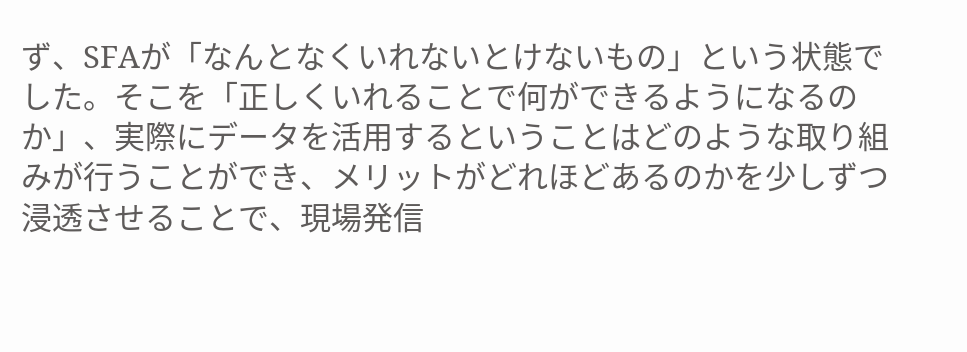ず、SFAが「なんとなくいれないとけないもの」という状態でした。そこを「正しくいれることで何ができるようになるのか」、実際にデータを活用するということはどのような取り組みが行うことができ、メリットがどれほどあるのかを少しずつ浸透させることで、現場発信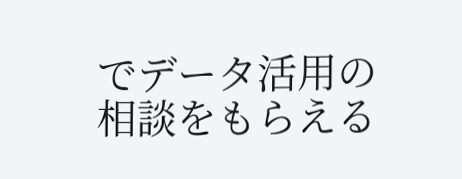でデータ活用の相談をもらえる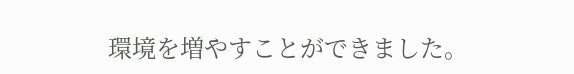環境を増やすことができました。